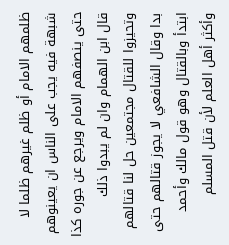ظلمهم الامام أو ظلم غيرهم ظلما لا شبهة فيه يجب على الناس ان يعينوهم حتى ينصفهم الامام ويرجع عن جوره كذا قال ابن الهمام وان لم يبدوا ذلك وتحيزوا للقتال مجتمعين حل لنا قتالهم بدا وقال الشافعي لا يجوز قتالهم حتى ابتدأ وبالقتال وهو قول مالك وأحمد وأكثر أهل العلم لأن قتل المسلم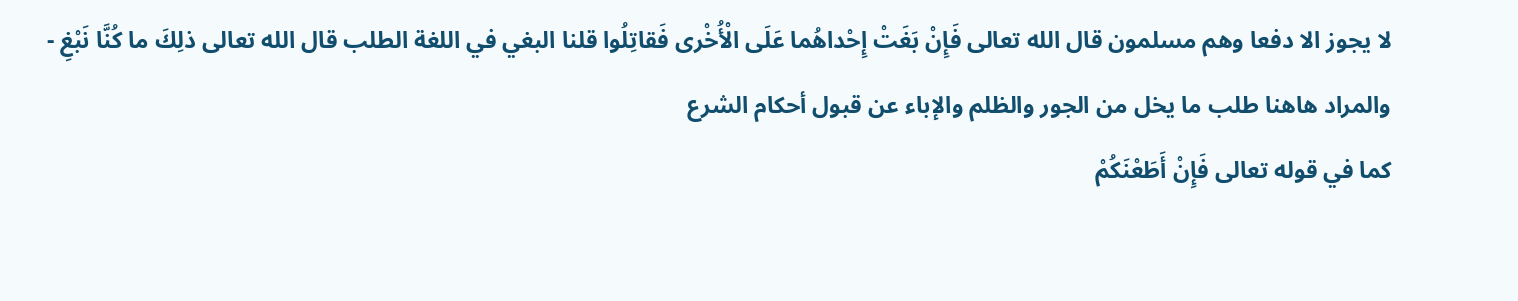لا يجوز الا دفعا وهم مسلمون قال الله تعالى فَإِنْ بَغَتْ إِحْداهُما عَلَى الْأُخْرى فَقاتِلُوا قلنا البغي في اللغة الطلب قال الله تعالى ذلِكَ ما كُنَّا نَبْغِ - والمراد هاهنا طلب ما يخل من الجور والظلم والإباء عن قبول أحكام الشرع
كما في قوله تعالى فَإِنْ أَطَعْنَكُمْ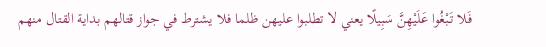فَلا تَبْغُوا عَلَيْهِنَّ سَبِيلًا يعني لا تطلبوا عليهن ظلما فلا يشترط في جواز قتالهم بداية القتال منهم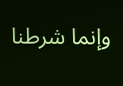وإنما شرطنا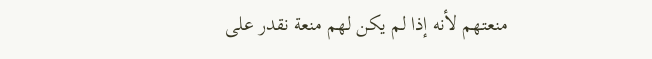منعتهم لأنه إذا لم يكن لهم منعة نقدر على